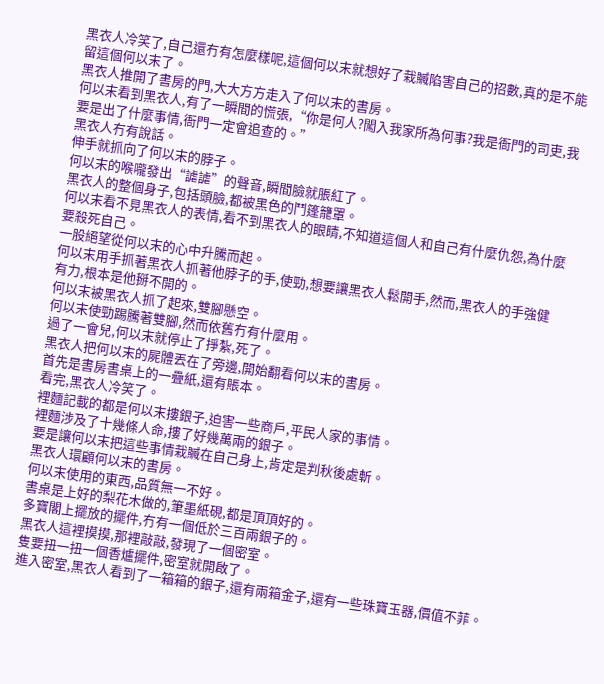黑衣人冷笑了,自己還冇有怎麼樣呢,這個何以末就想好了栽贓陷害自己的招數,真的是不能留這個何以末了。
黑衣人推開了書房的門,大大方方走入了何以末的書房。
何以末看到黑衣人,有了一瞬間的慌張,“你是何人?闖入我家所為何事?我是衙門的司吏,我要是出了什麼事情,衙門一定會追查的。”
黑衣人冇有說話。
伸手就抓向了何以末的脖子。
何以末的喉嚨發出“謔謔”的聲音,瞬間臉就脹紅了。
黑衣人的整個身子,包括頭臉,都被黑色的鬥篷籠罩。
何以末看不見黑衣人的表情,看不到黑衣人的眼睛,不知道這個人和自己有什麼仇怨,為什麼要殺死自己。
一股絕望從何以末的心中升騰而起。
何以末用手抓著黑衣人抓著他脖子的手,使勁,想要讓黑衣人鬆開手,然而,黑衣人的手強健有力,根本是他掰不開的。
何以末被黑衣人抓了起來,雙腳懸空。
何以末使勁踢騰著雙腳,然而依舊冇有什麼用。
過了一會兒,何以末就停止了掙紮,死了。
黑衣人把何以末的屍體丟在了旁邊,開始翻看何以末的書房。
首先是書房書桌上的一疊紙,還有賬本。
看完,黑衣人冷笑了。
裡麵記載的都是何以末摟銀子,迫害一些商戶,平民人家的事情。
裡麵涉及了十幾條人命,摟了好幾萬兩的銀子。
要是讓何以末把這些事情栽贓在自己身上,肯定是判秋後處斬。
黑衣人環顧何以末的書房。
何以末使用的東西,品質無一不好。
書桌是上好的梨花木做的,筆墨紙硯,都是頂頂好的。
多寶閣上擺放的擺件,冇有一個低於三百兩銀子的。
黑衣人這裡摸摸,那裡敲敲,發現了一個密室。
隻要扭一扭一個香爐擺件,密室就開啟了。
進入密室,黑衣人看到了一箱箱的銀子,還有兩箱金子,還有一些珠寶玉器,價值不菲。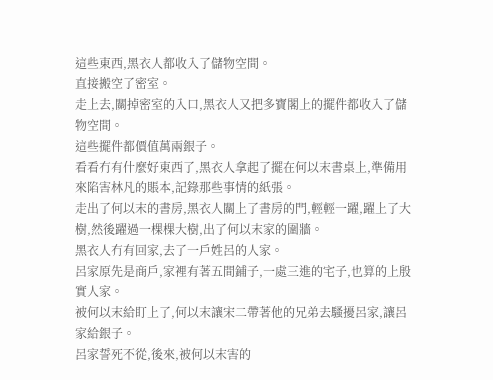這些東西,黑衣人都收入了儲物空間。
直接搬空了密室。
走上去,關掉密室的入口,黑衣人又把多寶閣上的擺件都收入了儲物空間。
這些擺件都價值萬兩銀子。
看看冇有什麼好東西了,黑衣人拿起了擺在何以末書桌上,準備用來陷害林凡的賬本,記錄那些事情的紙張。
走出了何以末的書房,黑衣人關上了書房的門,輕輕一躍,躍上了大樹,然後躍過一棵棵大樹,出了何以末家的圍牆。
黑衣人冇有回家,去了一戶姓呂的人家。
呂家原先是商戶,家裡有著五間鋪子,一處三進的宅子,也算的上殷實人家。
被何以末給盯上了,何以末讓宋二帶著他的兄弟去騷擾呂家,讓呂家給銀子。
呂家誓死不從,後來,被何以末害的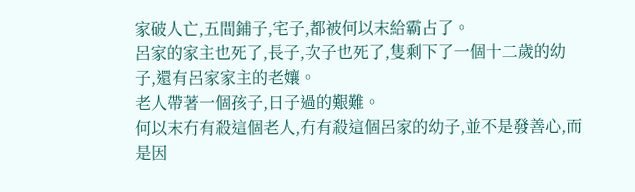家破人亡,五間鋪子,宅子,都被何以末給霸占了。
呂家的家主也死了,長子,次子也死了,隻剩下了一個十二歲的幼子,還有呂家家主的老孃。
老人帶著一個孩子,日子過的艱難。
何以末冇有殺這個老人,冇有殺這個呂家的幼子,並不是發善心,而是因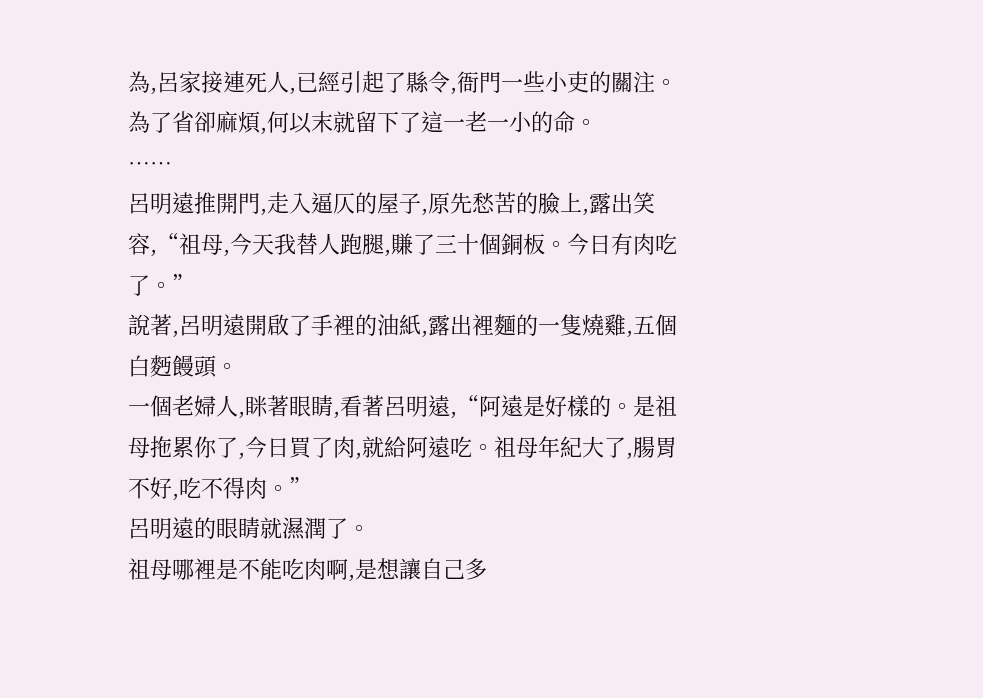為,呂家接連死人,已經引起了縣令,衙門一些小吏的關注。
為了省卻麻煩,何以末就留下了這一老一小的命。
……
呂明遠推開門,走入逼仄的屋子,原先愁苦的臉上,露出笑容,“祖母,今天我替人跑腿,賺了三十個銅板。今日有肉吃了。”
說著,呂明遠開啟了手裡的油紙,露出裡麵的一隻燒雞,五個白麪饅頭。
一個老婦人,眯著眼睛,看著呂明遠,“阿遠是好樣的。是祖母拖累你了,今日買了肉,就給阿遠吃。祖母年紀大了,腸胃不好,吃不得肉。”
呂明遠的眼睛就濕潤了。
祖母哪裡是不能吃肉啊,是想讓自己多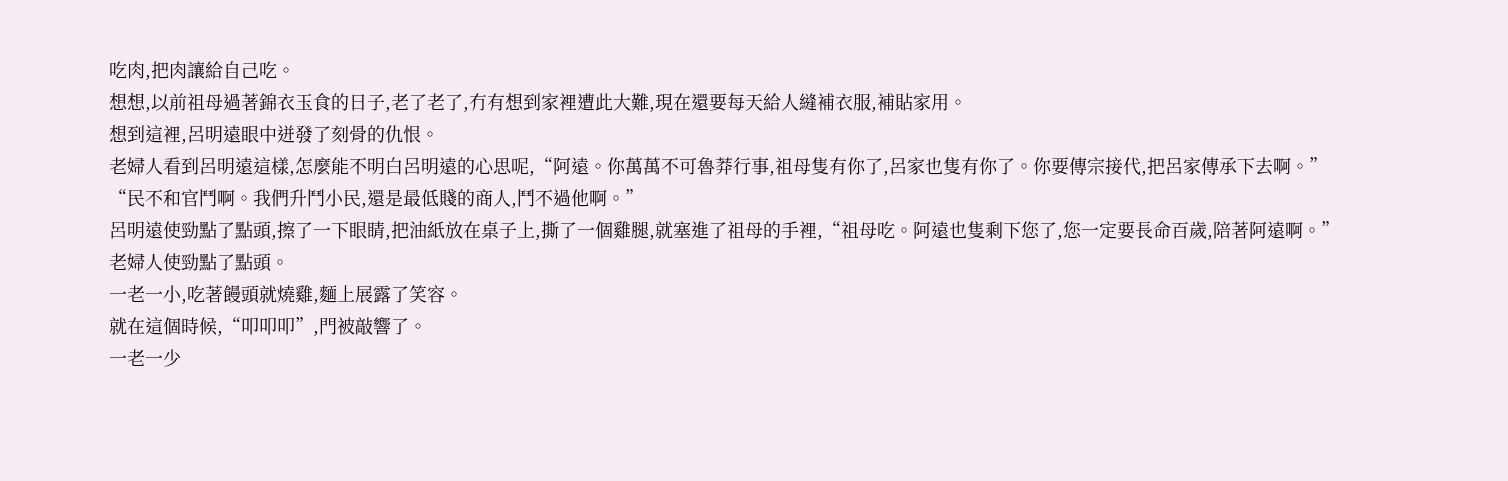吃肉,把肉讓給自己吃。
想想,以前祖母過著錦衣玉食的日子,老了老了,冇有想到家裡遭此大難,現在還要每天給人縫補衣服,補貼家用。
想到這裡,呂明遠眼中迸發了刻骨的仇恨。
老婦人看到呂明遠這樣,怎麼能不明白呂明遠的心思呢,“阿遠。你萬萬不可魯莽行事,祖母隻有你了,呂家也隻有你了。你要傳宗接代,把呂家傳承下去啊。”
“民不和官鬥啊。我們升鬥小民,還是最低賤的商人,鬥不過他啊。”
呂明遠使勁點了點頭,擦了一下眼睛,把油紙放在桌子上,撕了一個雞腿,就塞進了祖母的手裡,“祖母吃。阿遠也隻剩下您了,您一定要長命百歲,陪著阿遠啊。”
老婦人使勁點了點頭。
一老一小,吃著饅頭就燒雞,麵上展露了笑容。
就在這個時候,“叩叩叩”,門被敲響了。
一老一少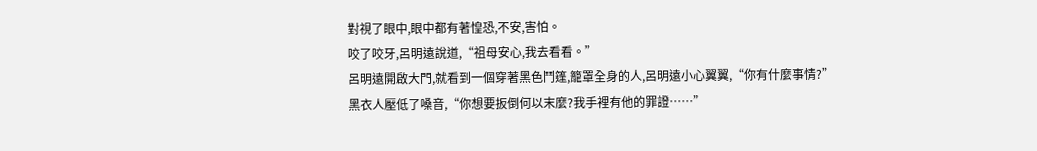對視了眼中,眼中都有著惶恐,不安,害怕。
咬了咬牙,呂明遠說道,“祖母安心,我去看看。”
呂明遠開啟大門,就看到一個穿著黑色鬥篷,籠罩全身的人,呂明遠小心翼翼,“你有什麼事情?”
黑衣人壓低了嗓音,“你想要扳倒何以末麼?我手裡有他的罪證……”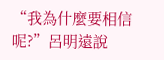“我為什麼要相信呢?”呂明遠說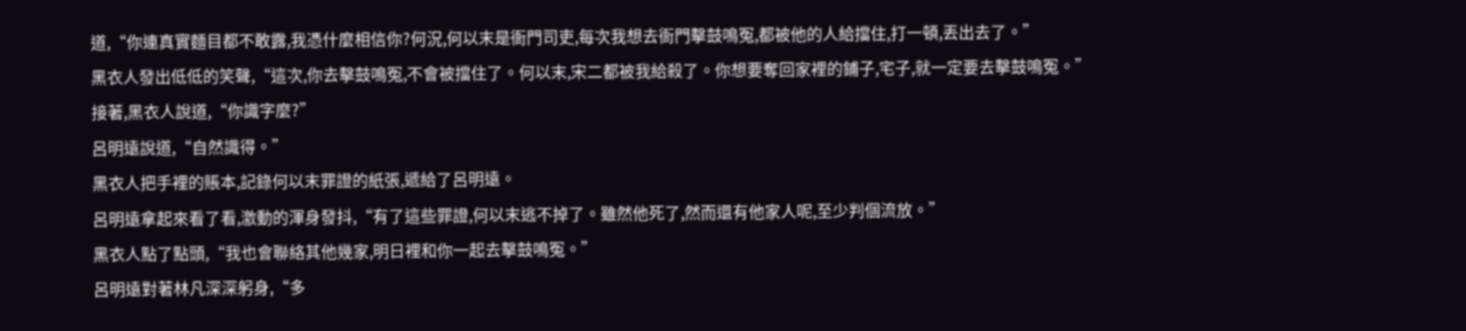道,“你連真實麵目都不敢露,我憑什麼相信你?何況,何以末是衙門司吏,每次我想去衙門擊鼓鳴冤,都被他的人給擋住,打一頓,丟出去了。”
黑衣人發出低低的笑聲,“這次,你去擊鼓鳴冤,不會被擋住了。何以末,宋二都被我給殺了。你想要奪回家裡的鋪子,宅子,就一定要去擊鼓鳴冤。”
接著,黑衣人說道,“你識字麼?”
呂明遠說道,“自然識得。”
黑衣人把手裡的賬本,記錄何以末罪證的紙張,遞給了呂明遠。
呂明遠拿起來看了看,激動的渾身發抖,“有了這些罪證,何以末逃不掉了。雖然他死了,然而還有他家人呢,至少判個流放。”
黑衣人點了點頭,“我也會聯絡其他幾家,明日裡和你一起去擊鼓鳴冤。”
呂明遠對著林凡深深躬身,“多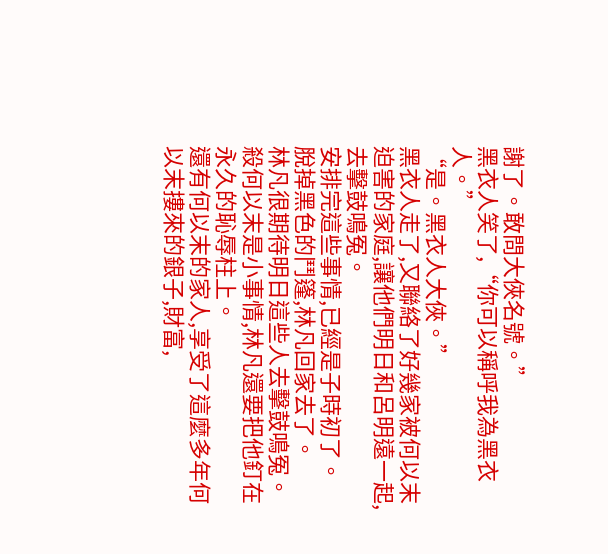謝了。敢問大俠名號。”
黑衣人笑了,“你可以稱呼我為黑衣人。”
“是。黑衣人大俠。”
黑衣人走了,又聯絡了好幾家被何以末迫害的家庭,讓他們明日和呂明遠一起,去擊鼓鳴冤。
安排完這些事情,已經是子時初了。
脫掉黑色的鬥篷,林凡回家去了。
林凡很期待明日這些人去擊鼓鳴冤。
殺何以末是小事情,林凡還要把他釘在永久的恥辱柱上。
還有何以末的家人,享受了這麼多年何以末摟來的銀子,財富,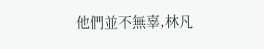他們並不無辜,林凡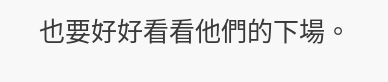也要好好看看他們的下場。